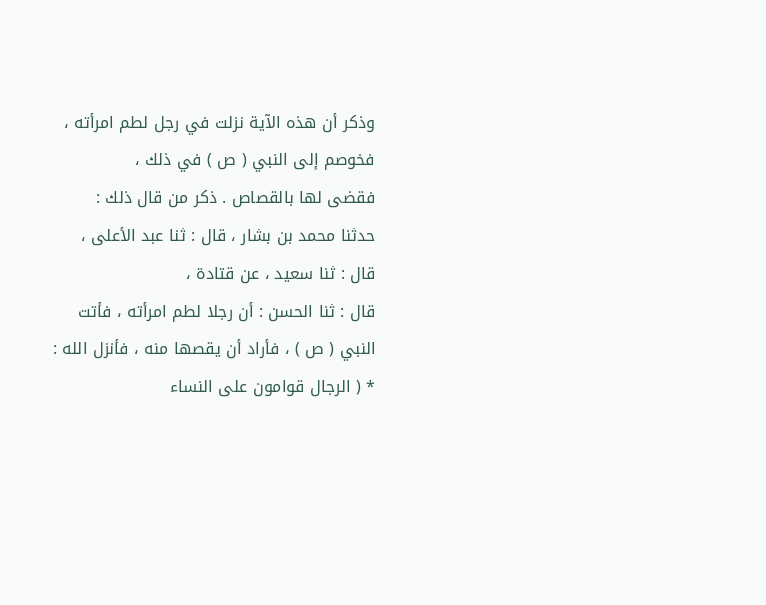وذكر أن هذه الآية نزلت في رجل لطم امرأته ، فخوصم إلى النبي ( ص ) في ذلك ،
فقضى لها بالقصاص . ذكر من قال ذلك :
حدثنا محمد بن بشار ، قال : ثنا عبد الأعلى ، قال : ثنا سعيد ، عن قتادة ،
قال : ثنا الحسن : أن رجلا لطم امرأته ، فأتت النبي ( ص ) ، فأراد أن يقصها منه ، فأنزل الله :
* ( الرجال قوامون على النساء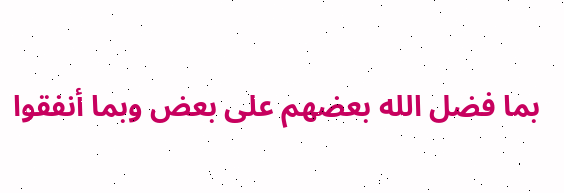بما فضل الله بعضهم على بعض وبما أنفقوا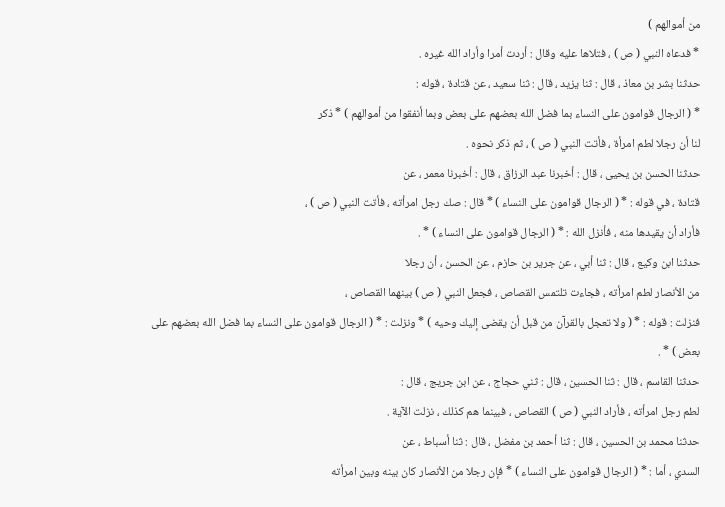من أموالهم )
* فدعاه النبي ( ص ) ، فتلاها عليه وقال : أردت أمرا وأراد الله غيره .
حدثنا بشر بن معاذ ، قال : ثنا يزيد ، قال : ثنا سعيد ، عن قتادة ، قوله :
* ( الرجال قوامون على النساء بما فضل الله بعضهم على بعض وبما أنفقوا من أموالهم ) * ذكر
لنا أن رجلا لطم امرأة ، فأتت النبي ( ص ) ، ثم ذكر نحوه .
حدثنا الحسن بن يحيى ، قال : أخبرنا عبد الرزاق ، قال : أخبرنا معمر ، عن
قتادة ، في قوله : * ( الرجال قوامون على النساء ) * قال : صك رجل امرأته ، فأتت النبي ( ص ) ،
فأراد أن يقيدها منه ، فأنزل الله : * ( الرجال قوامون على النساء ) * .
حدثنا ابن وكيع ، قال : ثنا أبي ، عن جرير بن حازم ، عن الحسن ، أن رجلا
من الأنصار لطم امرأته ، فجاءت تلتمس القصاص ، فجعل النبي ( ص ) بينهما القصاص ،
فنزلت : قوله : * ( ولا تعجل بالقرآن من قبل أن يقضى إليك وحيه ) * ونزلت : * ( الرجال قوامون على النساء بما فضل الله بعضهم على بعض ) * .
حدثنا القاسم ، قال : ثنا الحسين ، قال : ثني حجاج ، عن ابن جريج ، قال :
لطم رجل امرأته ، فأراد النبي ( ص ) القصاص ، فبينما هم كذلك ، نزلت الآية .
حدثنا محمد بن الحسين ، قال : ثنا أحمد بن مفضل ، قال : ثنا أسباط ، عن
السدي ، أما : * ( الرجال قوامون على النساء ) * فإن رجلا من الأنصار كان بينه وبين امرأته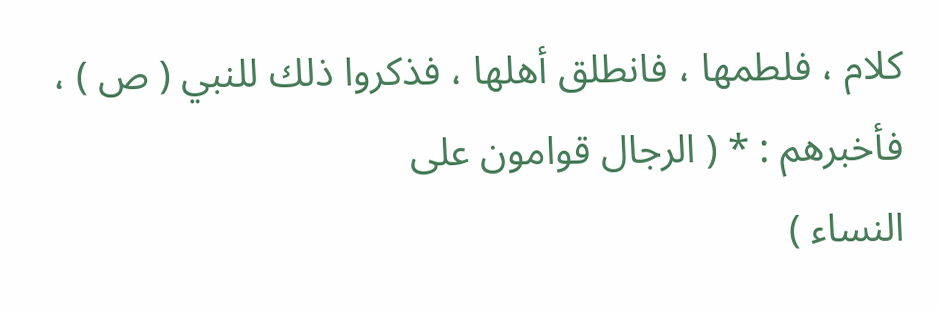كلام ، فلطمها ، فانطلق أهلها ، فذكروا ذلك للنبي ( ص ) ، فأخبرهم : * ( الرجال قوامون على
النساء )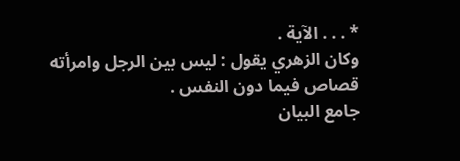* . . . الآية .
وكان الزهري يقول : ليس بين الرجل وامرأته قصاص فيما دون النفس .
جامع البيان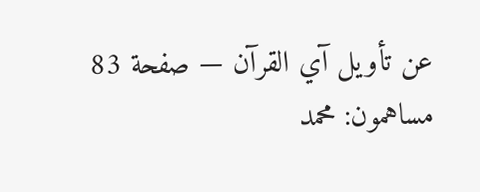عن تأويل آي القرآن — صفحة 83
مساهمون: محمد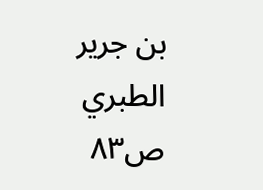بن جرير الطبري
ص٨٣